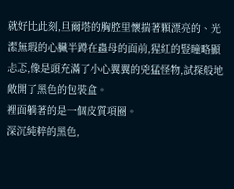就好比此刻,旦爾塔的胸腔里懷揣著顆漂亮的、光潔無瑕的心臟半蹲在蟲母的面前,猩紅的豎瞳略顯忐忑,像是頭充滿了小心翼翼的兇猛怪物,試探般地敞開了黑色的包裝盒。
裡面躺著的是一個皮質項圈。
深沉純粹的黑色,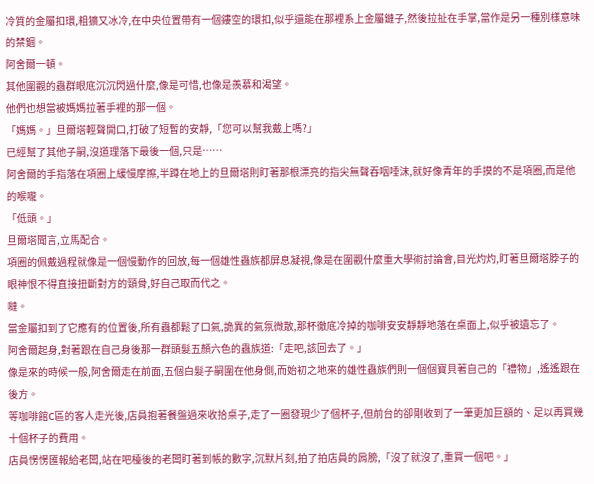冷質的金屬扣環,粗獷又冰冷,在中央位置帶有一個鏤空的環扣,似乎還能在那裡系上金屬鏈子,然後拉扯在手掌,當作是另一種別樣意味的禁錮。
阿舍爾一頓。
其他圍觀的蟲群眼底沉沉閃過什麼,像是可惜,也像是羨慕和渴望。
他們也想當被媽媽拉著手裡的那一個。
「媽媽。」旦爾塔輕聲開口,打破了短暫的安靜,「您可以幫我戴上嗎?」
已經幫了其他子嗣,沒道理落下最後一個,只是……
阿舍爾的手指落在項圈上緩慢摩擦,半蹲在地上的旦爾塔則盯著那根漂亮的指尖無聲吞咽唾沫,就好像青年的手摸的不是項圈,而是他的喉嚨。
「低頭。」
旦爾塔聞言,立馬配合。
項圈的佩戴過程就像是一個慢動作的回放,每一個雄性蟲族都屏息凝視,像是在圍觀什麼重大學術討論會,目光灼灼,盯著旦爾塔脖子的眼神恨不得直接扭斷對方的頸骨,好自己取而代之。
噠。
當金屬扣到了它應有的位置後,所有蟲都鬆了口氣,詭異的氣氛微散,那杯徹底冷掉的咖啡安安靜靜地落在桌面上,似乎被遺忘了。
阿舍爾起身,對著跟在自己身後那一群頭髮五顏六色的蟲族道:「走吧,該回去了。」
像是來的時候一般,阿舍爾走在前面,五個白髮子嗣圍在他身側,而始初之地來的雄性蟲族們則一個個寶貝著自己的「禮物」,遙遙跟在後方。
等咖啡館C區的客人走光後,店員抱著餐盤過來收拾桌子,走了一圈發現少了個杯子,但前台的卻剛收到了一筆更加巨額的、足以再買幾十個杯子的費用。
店員愣愣匯報給老闆,站在吧檯後的老闆盯著到帳的數字,沉默片刻,拍了拍店員的肩膀,「沒了就沒了,重買一個吧。」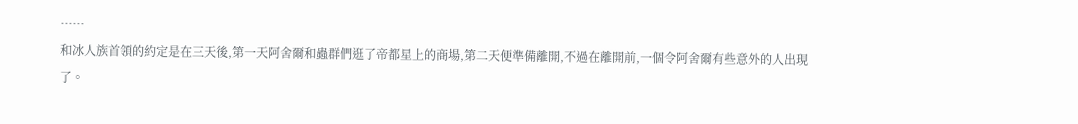……
和冰人族首領的約定是在三天後,第一天阿舍爾和蟲群們逛了帝都星上的商場,第二天便準備離開,不過在離開前,一個令阿舍爾有些意外的人出現了。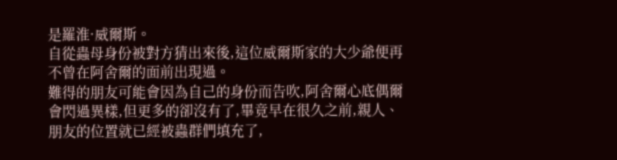是羅淮·威爾斯。
自從蟲母身份被對方猜出來後,這位威爾斯家的大少爺便再不曾在阿舍爾的面前出現過。
難得的朋友可能會因為自己的身份而告吹,阿舍爾心底偶爾會閃過異樣,但更多的卻沒有了,畢竟早在很久之前,親人、朋友的位置就已經被蟲群們填充了,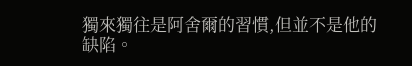獨來獨往是阿舍爾的習慣,但並不是他的缺陷。